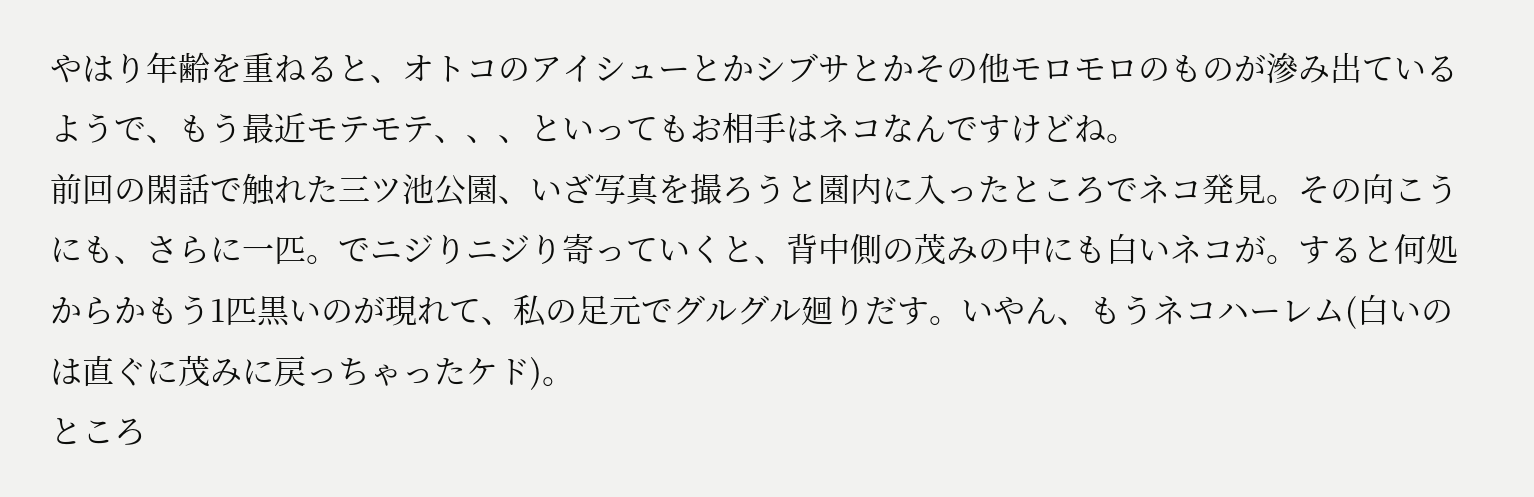やはり年齢を重ねると、オトコのアイシューとかシブサとかその他モロモロのものが滲み出ているようで、もう最近モテモテ、、、といってもお相手はネコなんですけどね。
前回の閑話で触れた三ツ池公園、いざ写真を撮ろうと園内に入ったところでネコ発見。その向こうにも、さらに一匹。でニジりニジり寄っていくと、背中側の茂みの中にも白いネコが。すると何処からかもう1匹黒いのが現れて、私の足元でグルグル廻りだす。いやん、もうネコハーレム(白いのは直ぐに茂みに戻っちゃったケド)。
ところ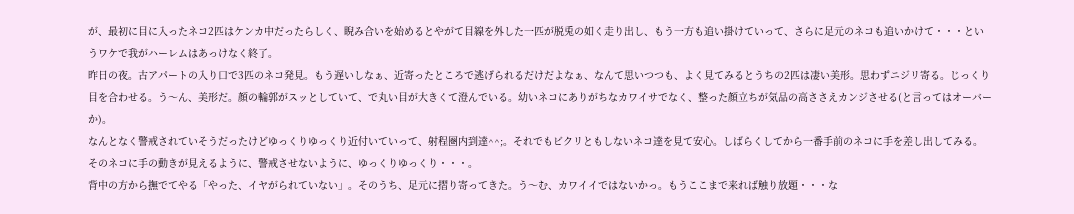が、最初に目に入ったネコ2匹はケンカ中だったらしく、睨み合いを始めるとやがて目線を外した一匹が脱兎の如く走り出し、もう一方も追い掛けていって、さらに足元のネコも追いかけて・・・というワケで我がハーレムはあっけなく終了。
昨日の夜。古アパートの入り口で3匹のネコ発見。もう遅いしなぁ、近寄ったところで逃げられるだけだよなぁ、なんて思いつつも、よく見てみるとうちの2匹は凄い美形。思わずニジリ寄る。じっくり目を合わせる。う〜ん、美形だ。顔の輪郭がスッとしていて、で丸い目が大きくて澄んでいる。幼いネコにありがちなカワイサでなく、整った顔立ちが気品の高ささえカンジさせる(と言ってはオーバーか)。
なんとなく警戒されていそうだったけどゆっくりゆっくり近付いていって、射程圏内到達^^;。それでもビクリともしないネコ達を見て安心。しばらくしてから一番手前のネコに手を差し出してみる。そのネコに手の動きが見えるように、警戒させないように、ゆっくりゆっくり・・・。
背中の方から撫でてやる「やった、イヤがられていない」。そのうち、足元に摺り寄ってきた。う〜む、カワイイではないかっ。もうここまで来れば触り放題・・・な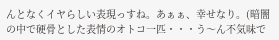んとなくイヤらしい表現っすね。あぁぁ、幸せなり。(暗闇の中で硬骨とした表情のオトコ一匹・・・う〜ん不気味で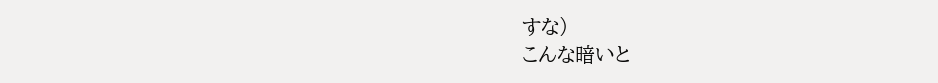すな)
こんな暗いと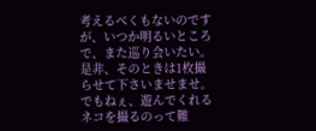考えるべくもないのですが、いつか明るいところで、また巡り会いたい。是非、そのときは1枚撮らせて下さいませませ。でもねぇ、遊んでくれるネコを撮るのって難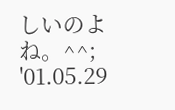しいのよね。^^;
'01.05.29